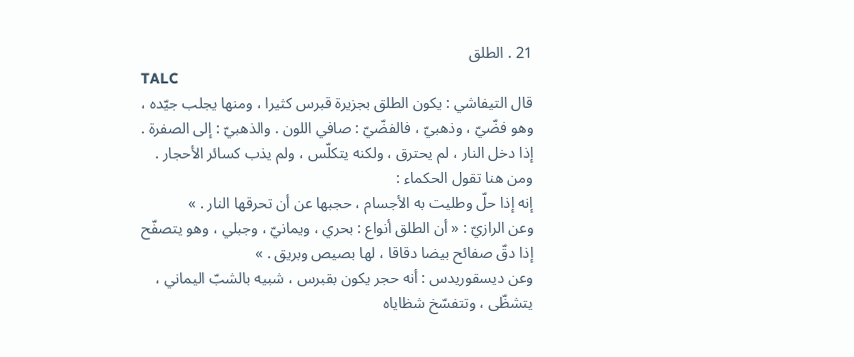21 . الطلق
TALC
قال التيفاشي : يكون الطلق بجزيرة قبرس كثيرا ، ومنها يجلب جيّده ، وهو فضّيّ ، وذهبيّ ، فالفضّيّ : صافي اللون . والذهبيّ : إلى الصفرة . إذا دخل النار ، لم يحترق ، ولكنه يتكلّس ، ولم يذب كسائر الأحجار . ومن هنا تقول الحكماء :
إنه إذا حلّ وطليت به الأجسام ، حجبها عن أن تحرقها النار . »
وعن الرازيّ : « أن الطلق أنواع : بحري ، ويمانيّ ، وجبلي ، وهو يتصفّح إذا دقّ صفائح بيضا دقاقا ، لها بصيص وبريق . »
وعن ديسقوريدس : أنه حجر يكون بقبرس ، شبيه بالشبّ اليماني ، يتشظّى ، وتتفسّخ شظاياه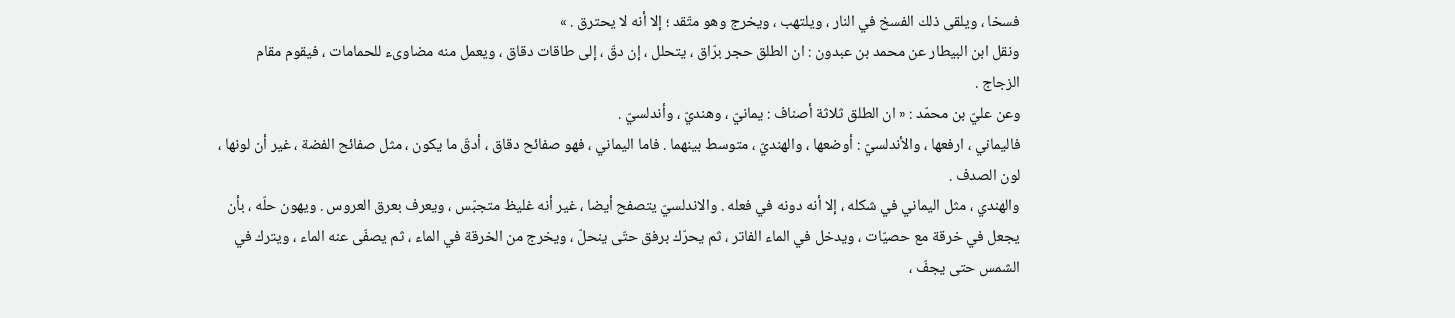فسخا ، ويلقى ذلك الفسخ في النار ، ويلتهب ، ويخرج وهو متّقد ؛ إلا أنه لا يحترق . »
ونقل ابن البيطار عن محمد بن عبدون : ان الطلق حجر برّاق ، يتحلل ، إن دقّ ، إلى طاقات دقاق ، ويعمل منه مضاوىء للحمامات ، فيقوم مقام الزجاج .
وعن عليّ بن محمّد : « ان الطلق ثلاثة أصناف : يمانيّ ، وهنديّ ، وأندلسيّ .
فاليماني ، ارفعها ، والأندلسيّ : أوضعها ، والهنديّ ، متوسط بينهما . فاما اليماني ، فهو صفائح دقاق ، أدقّ ما يكون ، مثل صفائح الفضة ، غير أن لونها ، لون الصدف .
والهندي ، مثل اليماني في شكله ، إلا أنه دونه في فعله . والاندلسيّ يتصفح أيضا ، غير أنه غليظ متجبّس ، ويعرف بعرق العروس . ويهون حلّه ، بأن يجعل في خرقة مع حصيّات ، ويدخل في الماء الفاتر ، ثم يحرّك برفق حتّى ينحلّ ، ويخرج من الخرقة في الماء ، ثم يصفّى عنه الماء ، ويترك في الشمس حتى يجفّ ،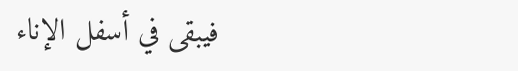فيبقى في أسفل الإناء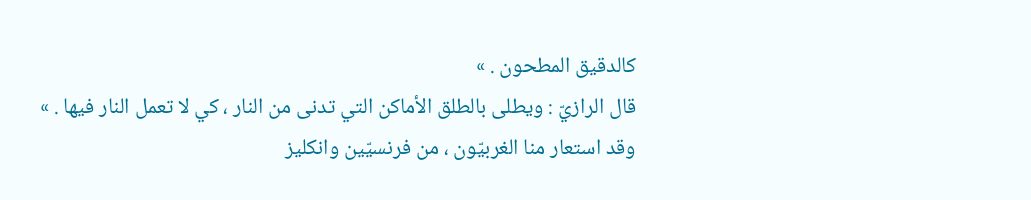كالدقيق المطحون . »
قال الرازيّ : ويطلى بالطلق الأماكن التي تدنى من النار ، كي لا تعمل النار فيها . »
وقد استعار منا الغربيّون ، من فرنسيّين وانكليز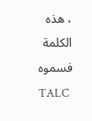، هذه الكلمة فسموه
TALC